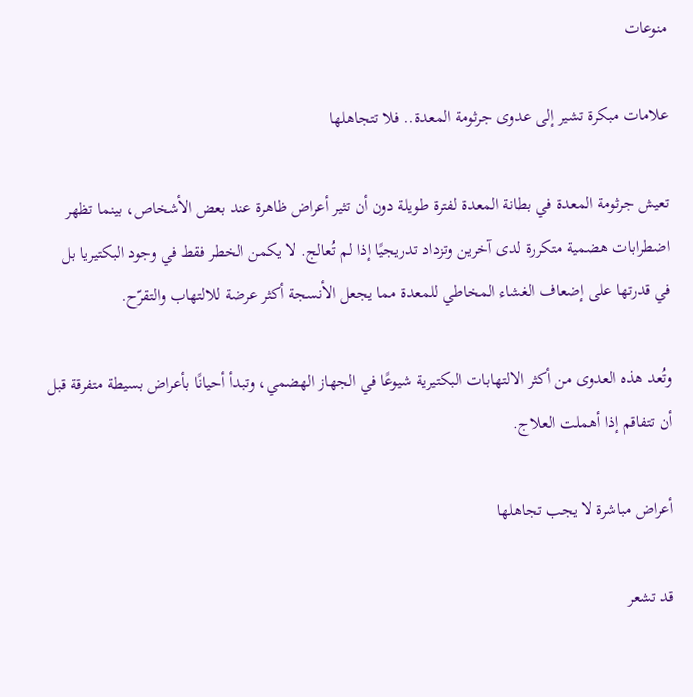منوعات

علامات مبكرة تشير إلى عدوى جرثومة المعدة.. فلا تتجاهلها

تعيش جرثومة المعدة في بطانة المعدة لفترة طويلة دون أن تثير أعراض ظاهرة عند بعض الأشخاص، بينما تظهر اضطرابات هضمية متكررة لدى آخرين وتزداد تدريجيًا إذا لم تُعالج. لا يكمن الخطر فقط في وجود البكتيريا بل في قدرتها على إضعاف الغشاء المخاطي للمعدة مما يجعل الأنسجة أكثر عرضة للالتهاب والتقرّح.

وتُعد هذه العدوى من أكثر الالتهابات البكتيرية شيوعًا في الجهاز الهضمي، وتبدأ أحيانًا بأعراض بسيطة متفرقة قبل أن تتفاقم إذا أهملت العلاج.

أعراض مباشرة لا يجب تجاهلها

قد تشعر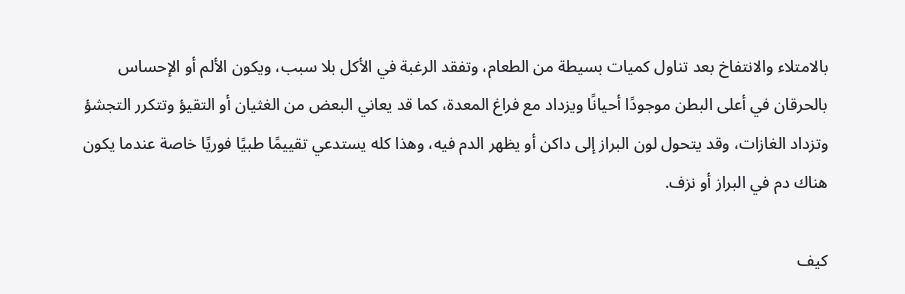بالامتلاء والانتفاخ بعد تناول كميات بسيطة من الطعام، وتفقد الرغبة في الأكل بلا سبب، ويكون الألم أو الإحساس بالحرقان في أعلى البطن موجودًا أحيانًا ويزداد مع فراغ المعدة، كما قد يعاني البعض من الغثيان أو التقيؤ وتتكرر التجشؤ وتزداد الغازات، وقد يتحول لون البراز إلى داكن أو يظهر الدم فيه، وهذا كله يستدعي تقييمًا طبيًا فوريًا خاصة عندما يكون هناك دم في البراز أو نزف.

كيف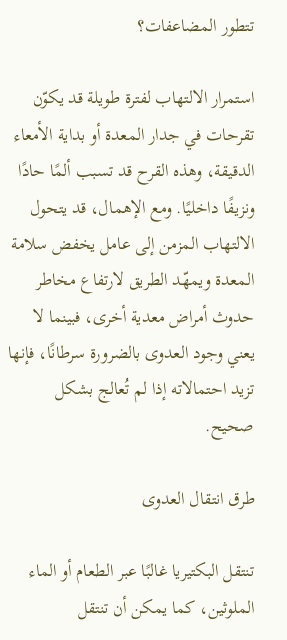تتطور المضاعفات؟

استمرار الالتهاب لفترة طويلة قد يكوّن تقرحات في جدار المعدة أو بداية الأمعاء الدقيقة، وهذه القرح قد تسبب ألمًا حادًا ونزيفًا داخليًا. ومع الإهمال، قد يتحول الالتهاب المزمن إلى عامل يخفض سلامة المعدة ويمهّد الطريق لارتفاع مخاطر حدوث أمراض معدية أخرى، فبينما لا يعني وجود العدوى بالضرورة سرطانًا، فإنها تزيد احتمالاته إذا لم تُعالج بشكل صحيح.

طرق انتقال العدوى

تنتقل البكتيريا غالبًا عبر الطعام أو الماء الملوثين، كما يمكن أن تنتقل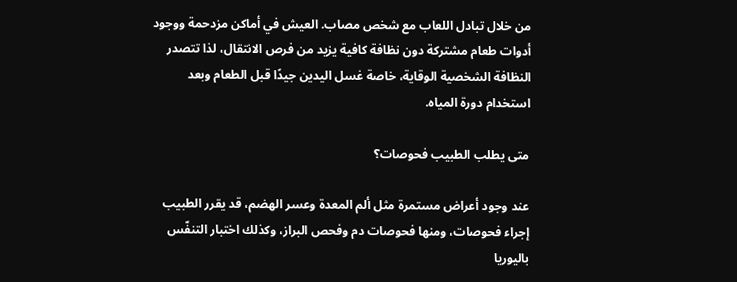من خلال تبادل اللعاب مع شخص مصاب. العيش في أماكن مزدحمة ووجود أدوات طعام مشتركة دون نظافة كافية يزيد من فرص الانتقال، لذا تتصدر النظافة الشخصية الوقاية، خاصة غسل اليدين جيدًا قبل الطعام وبعد استخدام دورة المياه.

متى يطلب الطبيب فحوصات؟

عند وجود أعراض مستمرة مثل ألم المعدة وعسر الهضم، قد يقرر الطبيب إجراء فحوصات، ومنها فحوصات دم وفحص البراز، وكذلك اختبار التنفّس باليوريا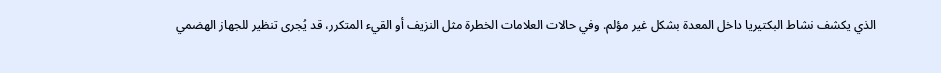الذي يكشف نشاط البكتيريا داخل المعدة بشكل غير مؤلم. وفي حالات العلامات الخطرة مثل النزيف أو القيء المتكرر، قد يُجرى تنظير للجهاز الهضمي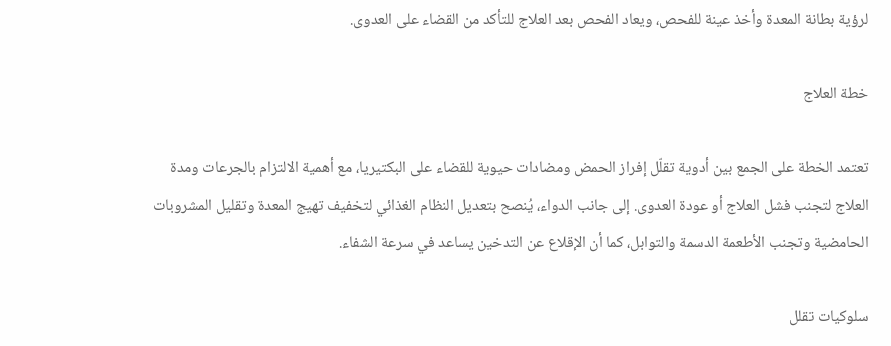لرؤية بطانة المعدة وأخذ عينة للفحص، ويعاد الفحص بعد العلاج للتأكد من القضاء على العدوى.

خطة العلاج

تعتمد الخطة على الجمع بين أدوية تقلّل إفراز الحمض ومضادات حيوية للقضاء على البكتيريا، مع أهمية الالتزام بالجرعات ومدة العلاج لتجنب فشل العلاج أو عودة العدوى. إلى جانب الدواء، يُنصح بتعديل النظام الغذائي لتخفيف تهيج المعدة وتقليل المشروبات الحامضية وتجنب الأطعمة الدسمة والتوابل، كما أن الإقلاع عن التدخين يساعد في سرعة الشفاء.

سلوكيات تقلل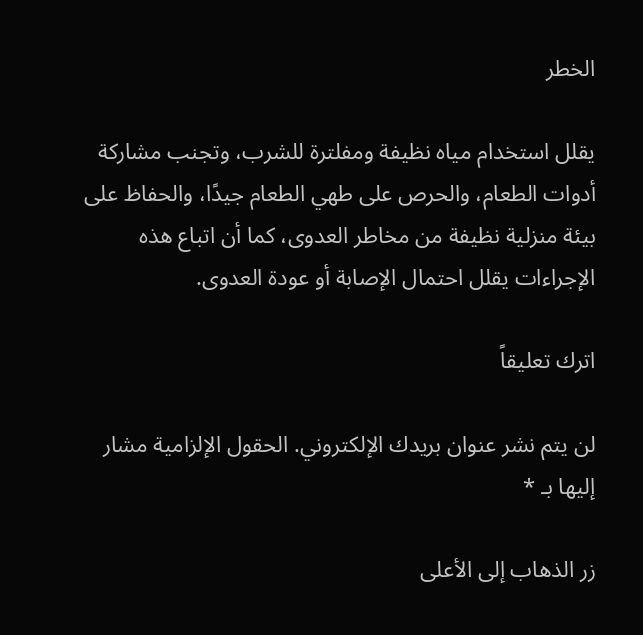الخطر

يقلل استخدام مياه نظيفة ومفلترة للشرب، وتجنب مشاركة أدوات الطعام، والحرص على طهي الطعام جيدًا، والحفاظ على بيئة منزلية نظيفة من مخاطر العدوى، كما أن اتباع هذه الإجراءات يقلل احتمال الإصابة أو عودة العدوى.

اترك تعليقاً

لن يتم نشر عنوان بريدك الإلكتروني. الحقول الإلزامية مشار إليها بـ *

زر الذهاب إلى الأعلى